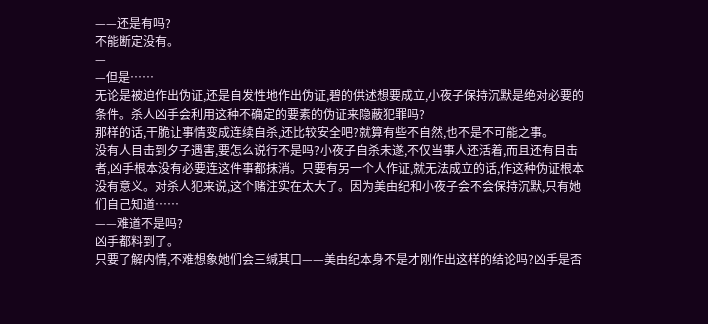——还是有吗?
不能断定没有。
—
—但是……
无论是被迫作出伪证,还是自发性地作出伪证,碧的供述想要成立,小夜子保持沉默是绝对必要的条件。杀人凶手会利用这种不确定的要素的伪证来隐蔽犯罪吗?
那样的话,干脆让事情变成连续自杀,还比较安全吧?就算有些不自然,也不是不可能之事。
没有人目击到夕子遇害,要怎么说行不是吗?小夜子自杀未遂,不仅当事人还活着,而且还有目击者,凶手根本没有必要连这件事都抹消。只要有另一个人作证,就无法成立的话,作这种伪证根本没有意义。对杀人犯来说,这个赌注实在太大了。因为美由纪和小夜子会不会保持沉默,只有她们自己知道……
——难道不是吗?
凶手都料到了。
只要了解内情,不难想象她们会三缄其口——美由纪本身不是才刚作出这样的结论吗?凶手是否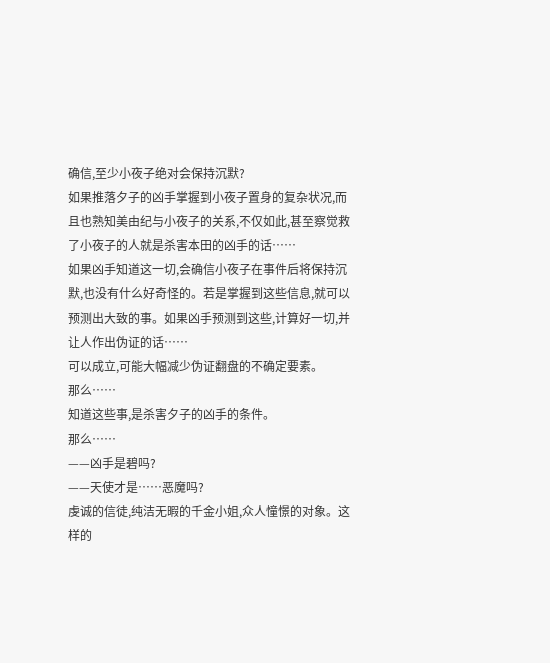确信,至少小夜子绝对会保持沉默?
如果推落夕子的凶手掌握到小夜子置身的复杂状况,而且也熟知美由纪与小夜子的关系,不仅如此,甚至察觉救了小夜子的人就是杀害本田的凶手的话……
如果凶手知道这一切,会确信小夜子在事件后将保持沉默,也没有什么好奇怪的。若是掌握到这些信息,就可以预测出大致的事。如果凶手预测到这些,计算好一切,并让人作出伪证的话……
可以成立,可能大幅减少伪证翻盘的不确定要素。
那么……
知道这些事,是杀害夕子的凶手的条件。
那么……
——凶手是碧吗?
——天使才是……恶魔吗?
虔诚的信徒,纯洁无暇的千金小姐,众人憧憬的对象。这样的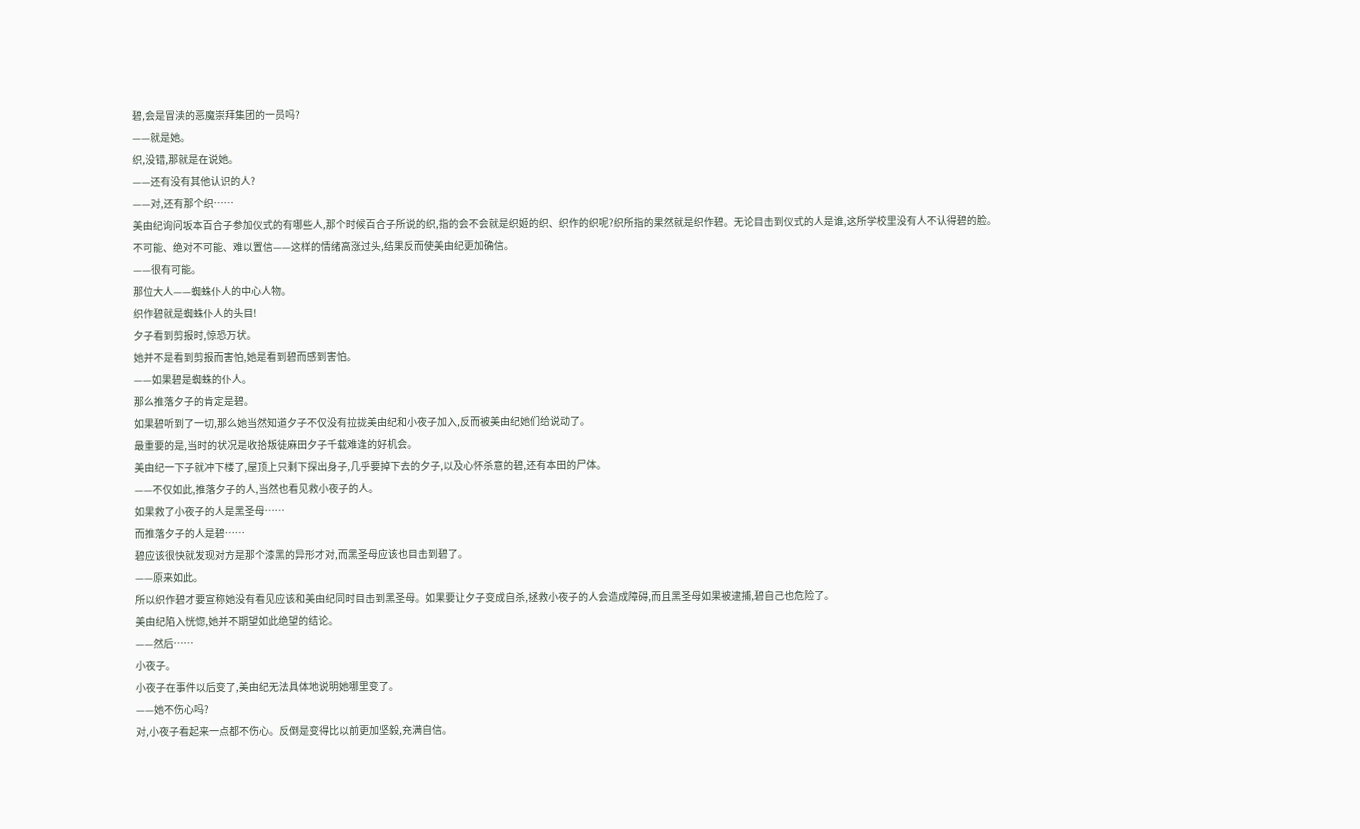碧,会是冒渎的恶魔崇拜集团的一员吗?
——就是她。
织,没错,那就是在说她。
——还有没有其他认识的人?
——对,还有那个织……
美由纪询问坂本百合子参加仪式的有哪些人,那个时候百合子所说的织,指的会不会就是织姬的织、织作的织呢?织所指的果然就是织作碧。无论目击到仪式的人是谁,这所学校里没有人不认得碧的脸。
不可能、绝对不可能、难以置信——这样的情绪高涨过头,结果反而使美由纪更加确信。
——很有可能。
那位大人——蜘蛛仆人的中心人物。
织作碧就是蜘蛛仆人的头目!
夕子看到剪报时,惊恐万状。
她并不是看到剪报而害怕,她是看到碧而感到害怕。
——如果碧是蜘蛛的仆人。
那么推落夕子的肯定是碧。
如果碧听到了一切,那么她当然知道夕子不仅没有拉拢美由纪和小夜子加入,反而被美由纪她们给说动了。
最重要的是,当时的状况是收拾叛徒麻田夕子千载难逢的好机会。
美由纪一下子就冲下楼了,屋顶上只剩下探出身子,几乎要掉下去的夕子,以及心怀杀意的碧,还有本田的尸体。
——不仅如此,推落夕子的人,当然也看见救小夜子的人。
如果救了小夜子的人是黑圣母……
而推落夕子的人是碧……
碧应该很快就发现对方是那个漆黑的异形才对,而黑圣母应该也目击到碧了。
——原来如此。
所以织作碧才要宣称她没有看见应该和美由纪同时目击到黑圣母。如果要让夕子变成自杀,拯救小夜子的人会造成障碍,而且黑圣母如果被逮捕,碧自己也危险了。
美由纪陷入恍惚,她并不期望如此绝望的结论。
——然后……
小夜子。
小夜子在事件以后变了,美由纪无法具体地说明她哪里变了。
——她不伤心吗?
对,小夜子看起来一点都不伤心。反倒是变得比以前更加坚毅,充满自信。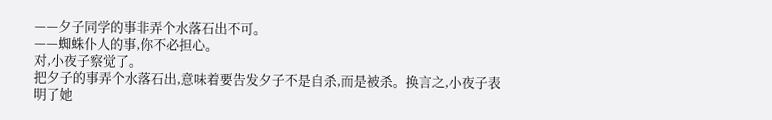——夕子同学的事非弄个水落石出不可。
——蜘蛛仆人的事,你不必担心。
对,小夜子察觉了。
把夕子的事弄个水落石出,意味着要告发夕子不是自杀,而是被杀。换言之,小夜子表明了她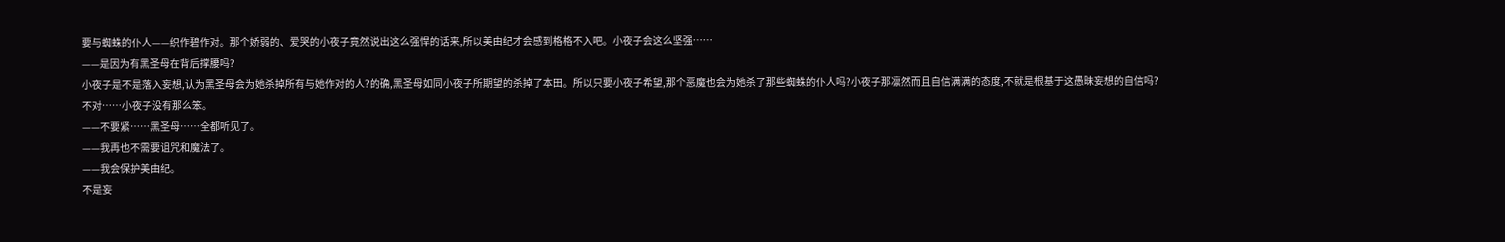要与蜘蛛的仆人——织作碧作对。那个娇弱的、爱哭的小夜子竟然说出这么强悍的话来,所以美由纪才会感到格格不入吧。小夜子会这么坚强……
——是因为有黑圣母在背后撑腰吗?
小夜子是不是落入妄想,认为黑圣母会为她杀掉所有与她作对的人?的确,黑圣母如同小夜子所期望的杀掉了本田。所以只要小夜子希望,那个恶魔也会为她杀了那些蜘蛛的仆人吗?小夜子那凛然而且自信满满的态度,不就是根基于这愚昧妄想的自信吗?
不对……小夜子没有那么笨。
——不要紧……黑圣母……全都听见了。
——我再也不需要诅咒和魔法了。
——我会保护美由纪。
不是妄